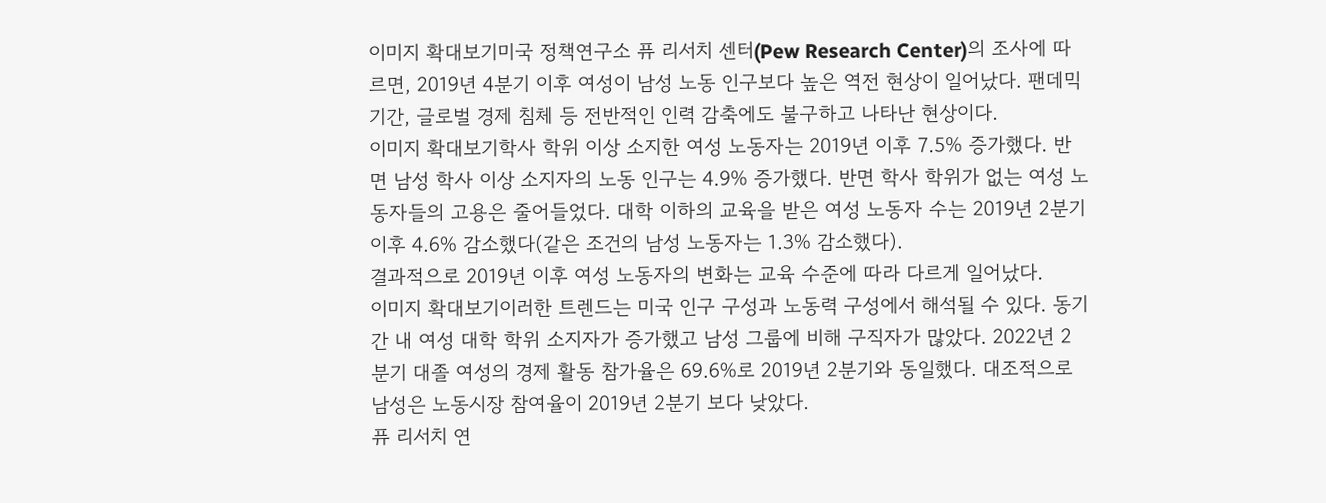이미지 확대보기미국 정책연구소 퓨 리서치 센터(Pew Research Center)의 조사에 따르면, 2019년 4분기 이후 여성이 남성 노동 인구보다 높은 역전 현상이 일어났다. 팬데믹 기간, 글로벌 경제 침체 등 전반적인 인력 감축에도 불구하고 나타난 현상이다.
이미지 확대보기학사 학위 이상 소지한 여성 노동자는 2019년 이후 7.5% 증가했다. 반면 남성 학사 이상 소지자의 노동 인구는 4.9% 증가했다. 반면 학사 학위가 없는 여성 노동자들의 고용은 줄어들었다. 대학 이하의 교육을 받은 여성 노동자 수는 2019년 2분기 이후 4.6% 감소했다(같은 조건의 남성 노동자는 1.3% 감소했다).
결과적으로 2019년 이후 여성 노동자의 변화는 교육 수준에 따라 다르게 일어났다.
이미지 확대보기이러한 트렌드는 미국 인구 구성과 노동력 구성에서 해석될 수 있다. 동기간 내 여성 대학 학위 소지자가 증가했고 남성 그룹에 비해 구직자가 많았다. 2022년 2분기 대졸 여성의 경제 활동 참가율은 69.6%로 2019년 2분기와 동일했다. 대조적으로 남성은 노동시장 참여율이 2019년 2분기 보다 낮았다.
퓨 리서치 연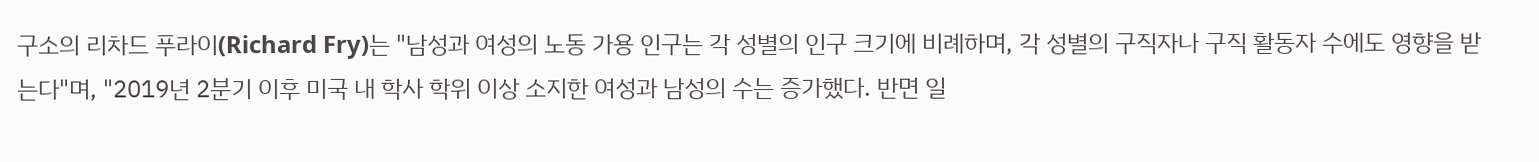구소의 리차드 푸라이(Richard Fry)는 "남성과 여성의 노동 가용 인구는 각 성별의 인구 크기에 비례하며, 각 성별의 구직자나 구직 활동자 수에도 영향을 받는다"며, "2019년 2분기 이후 미국 내 학사 학위 이상 소지한 여성과 남성의 수는 증가했다. 반면 일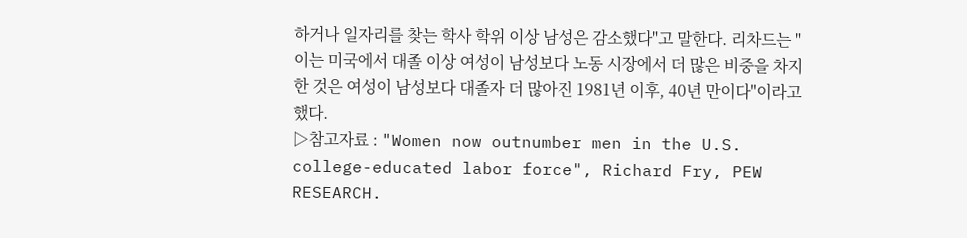하거나 일자리를 찾는 학사 학위 이상 남성은 감소했다"고 말한다. 리차드는 "이는 미국에서 대졸 이상 여성이 남성보다 노동 시장에서 더 많은 비중을 차지한 것은 여성이 남성보다 대졸자 더 많아진 1981년 이후, 40년 만이다"이라고 했다.
▷참고자료 : "Women now outnumber men in the U.S. college-educated labor force", Richard Fry, PEW RESEARCH.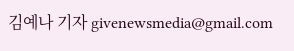김예나 기자 givenewsmedia@gmail.com